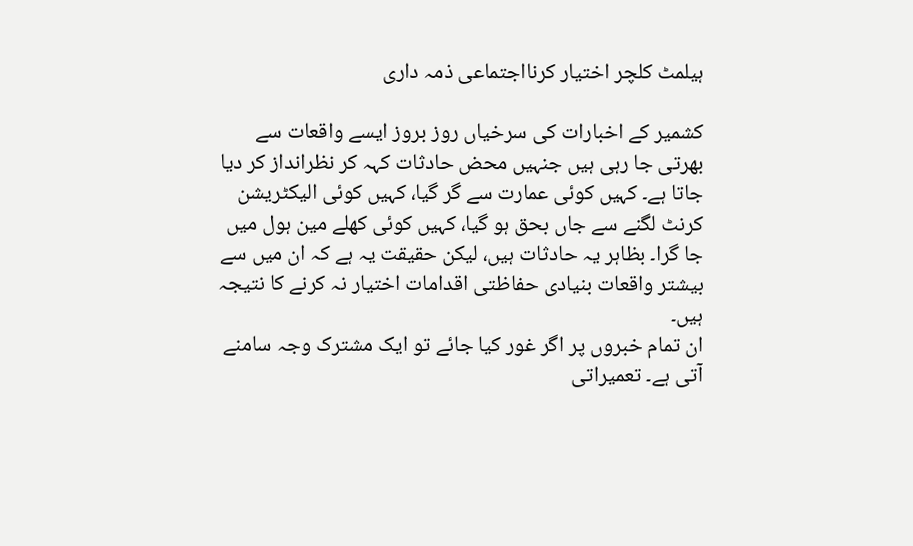ہیلمٹ کلچر اختیار کرنااجتماعی ذمہ داری

کشمیر کے اخبارات کی سرخیاں روز بروز ایسے واقعات سے بھرتی جا رہی ہیں جنہیں محض حادثات کہہ کر نظرانداز کر دیا جاتا ہے۔ کہیں کوئی عمارت سے گر گیا، کہیں کوئی الیکٹریشن کرنٹ لگنے سے جاں بحق ہو گیا، کہیں کوئی کھلے مین ہول میں جا گرا۔ بظاہر یہ حادثات ہیں، لیکن حقیقت یہ ہے کہ ان میں سے بیشتر واقعات بنیادی حفاظتی اقدامات اختیار نہ کرنے کا نتیجہ ہیں۔
ان تمام خبروں پر اگر غور کیا جائے تو ایک مشترک وجہ سامنے آتی ہے۔ تعمیراتی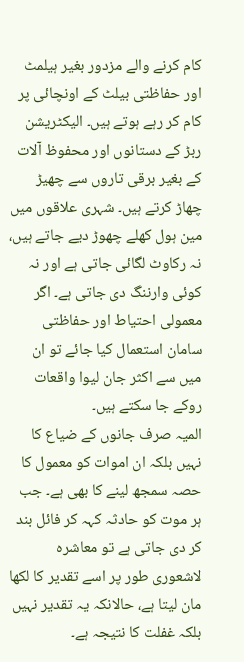کام کرنے والے مزدور بغیر ہیلمٹ اور حفاظتی بیلٹ کے اونچائی پر کام کر رہے ہوتے ہیں۔ الیکٹریشن ربڑ کے دستانوں اور محفوظ آلات کے بغیر برقی تاروں سے چھیڑ چھاڑ کرتے ہیں۔ شہری علاقوں میں مین ہول کھلے چھوڑ دیے جاتے ہیں، نہ رکاوٹ لگائی جاتی ہے اور نہ کوئی وارننگ دی جاتی ہے۔ اگر معمولی احتیاط اور حفاظتی سامان استعمال کیا جائے تو ان میں سے اکثر جان لیوا واقعات روکے جا سکتے ہیں۔
المیہ صرف جانوں کے ضیاع کا نہیں بلکہ ان اموات کو معمول کا حصہ سمجھ لینے کا بھی ہے۔ جب ہر موت کو حادثہ کہہ کر فائل بند کر دی جاتی ہے تو معاشرہ لاشعوری طور پر اسے تقدیر کا لکھا مان لیتا ہے، حالانکہ یہ تقدیر نہیں بلکہ غفلت کا نتیجہ ہے۔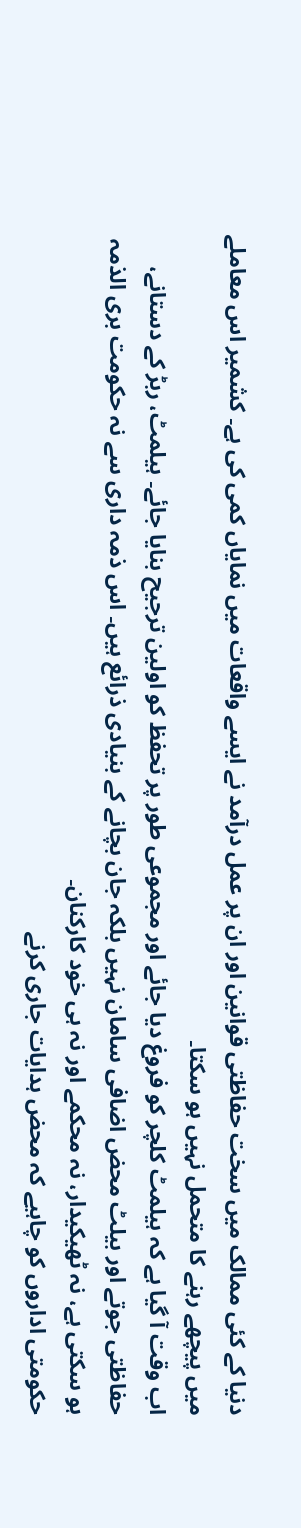دنیا کے کئی ممالک میں سخت حفاظتی قوانین اور ان پر عمل درآمد نے ایسے واقعات میں نمایاں کمی کی ہے۔ کشمیر اس معاملے میں پیچھے رہنے کا متحمل نہیں ہو سکتا۔
اب وقت آ گیا ہے کہ ہیلمٹ کلچر کو فروغ دیا جائے اور مجموعی طور پر تحفظ کو اولین ترجیح بنایا جائے۔ ہیلمٹ، ربڑ کے دستانے، حفاظتی جوتے اور بیلٹ محض اضافی سامان نہیں بلکہ جان بچانے کے بنیادی ذرائع ہیں۔ اس ذمہ داری سے نہ حکومت بری الذمہ ہو سکتی ہے، نہ ٹھیکیدار، نہ محکمے اور نہ ہی خود کارکنان۔
حکومتی اداروں کو چاہیے کہ محض ہدایات جاری کرنے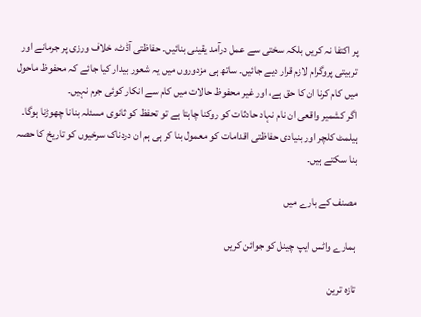پر اکتفا نہ کریں بلکہ سختی سے عمل درآمد یقینی بنائیں۔ حفاظتی آڈٹ، خلاف ورزی پر جرمانے اور تربیتی پروگرام لازم قرار دیے جائیں۔ ساتھ ہی مزدوروں میں یہ شعور بیدار کیا جائے کہ محفوظ ماحول میں کام کرنا ان کا حق ہے، اور غیر محفوظ حالات میں کام سے انکار کوئی جرم نہیں۔
اگر کشمیر واقعی ان نام نہاد حادثات کو روکنا چاہتا ہے تو تحفظ کو ثانوی مسئلہ بنانا چھوڑنا ہوگا۔ ہیلمٹ کلچر اور بنیادی حفاظتی اقدامات کو معمول بنا کر ہی ہم ان دردناک سرخیوں کو تاریخ کا حصہ بنا سکتے ہیں۔

مصنف کے بارے میں

ہمارے واٹس ایپ چینل کو جوائن کریں

تازہ ترین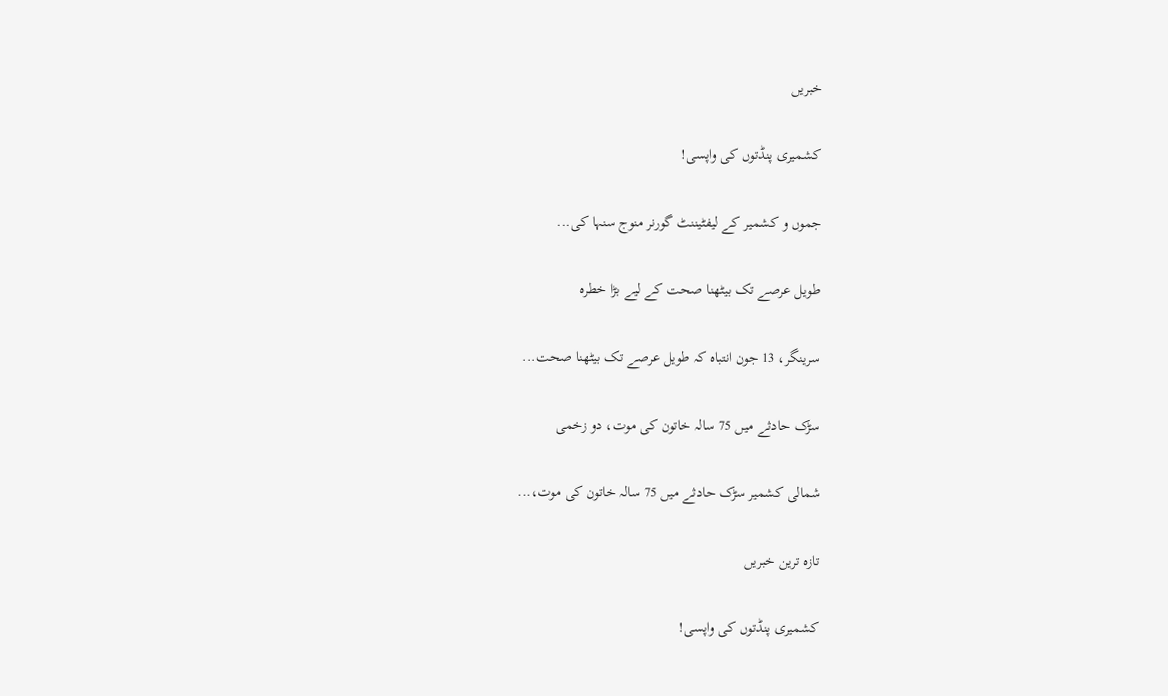خبریں

کشمیری پنڈتوں کی واپسی!

جموں و کشمیر کے لیفٹیننٹ گورنر منوج سنہا کی...

طویل عرصے تک بیٹھنا صحت کے لیے بڑا خطرہ

سرینگر، 13 جون انتباہ کہ طویل عرصے تک بیٹھنا صحت...

سڑک حادثے میں 75 سالہ خاتون کی موت، دو زخمی

شمالی کشمیر سڑک حادثے میں 75 سالہ خاتون کی موت،...

تازہ ترین خبریں

کشمیری پنڈتوں کی واپسی!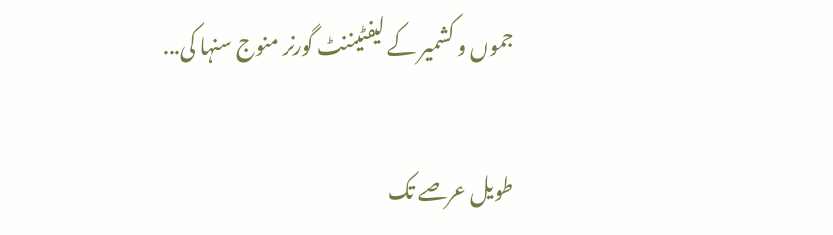جموں و کشمیر کے لیفٹیننٹ گورنر منوج سنہا کی...

طویل عرصے تک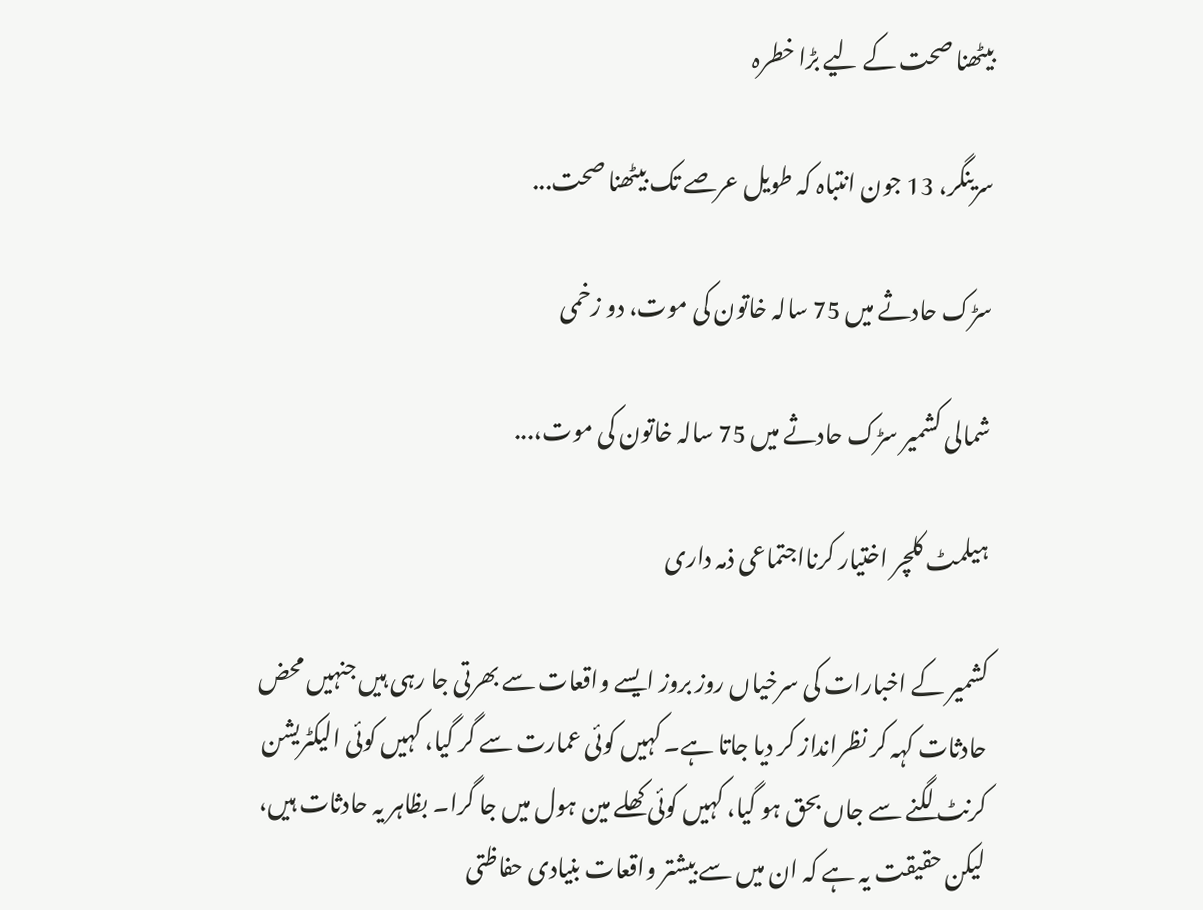بیٹھنا صحت کے لیے بڑا خطرہ

سرینگر، 13 جون انتباہ کہ طویل عرصے تک بیٹھنا صحت...

سڑک حادثے میں 75 سالہ خاتون کی موت، دو زخمی

شمالی کشمیر سڑک حادثے میں 75 سالہ خاتون کی موت،...

ہیلمٹ کلچر اختیار کرنااجتماعی ذمہ داری

کشمیر کے اخبارات کی سرخیاں روز بروز ایسے واقعات سے بھرتی جا رہی ہیں جنہیں محض حادثات کہہ کر نظرانداز کر دیا جاتا ہے۔ کہیں کوئی عمارت سے گر گیا، کہیں کوئی الیکٹریشن کرنٹ لگنے سے جاں بحق ہو گیا، کہیں کوئی کھلے مین ہول میں جا گرا۔ بظاہر یہ حادثات ہیں، لیکن حقیقت یہ ہے کہ ان میں سے بیشتر واقعات بنیادی حفاظتی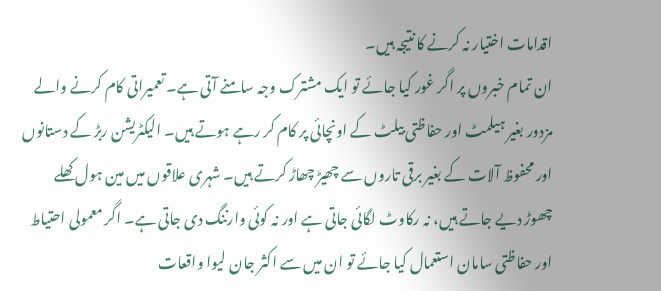اقدامات اختیار نہ کرنے کا نتیجہ ہیں۔
ان تمام خبروں پر اگر غور کیا جائے تو ایک مشترک وجہ سامنے آتی ہے۔ تعمیراتی کام کرنے والے مزدور بغیر ہیلمٹ اور حفاظتی بیلٹ کے اونچائی پر کام کر رہے ہوتے ہیں۔ الیکٹریشن ربڑ کے دستانوں اور محفوظ آلات کے بغیر برقی تاروں سے چھیڑ چھاڑ کرتے ہیں۔ شہری علاقوں میں مین ہول کھلے چھوڑ دیے جاتے ہیں، نہ رکاوٹ لگائی جاتی ہے اور نہ کوئی وارننگ دی جاتی ہے۔ اگر معمولی احتیاط اور حفاظتی سامان استعمال کیا جائے تو ان میں سے اکثر جان لیوا واقعات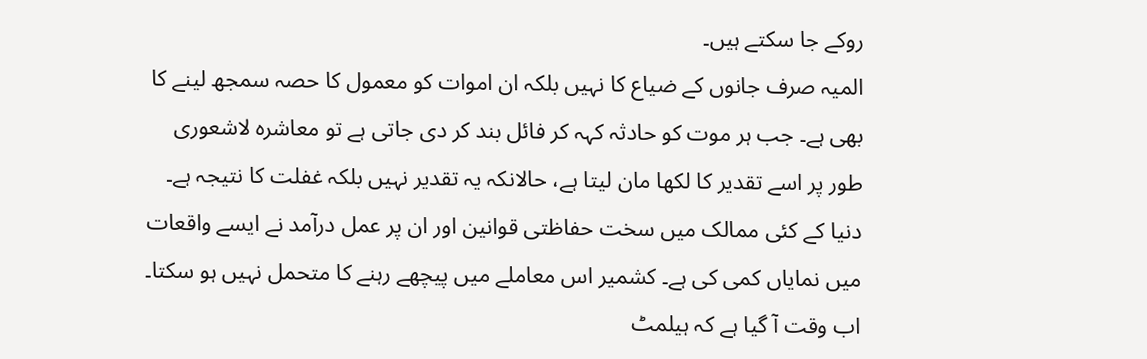روکے جا سکتے ہیں۔
المیہ صرف جانوں کے ضیاع کا نہیں بلکہ ان اموات کو معمول کا حصہ سمجھ لینے کا بھی ہے۔ جب ہر موت کو حادثہ کہہ کر فائل بند کر دی جاتی ہے تو معاشرہ لاشعوری طور پر اسے تقدیر کا لکھا مان لیتا ہے، حالانکہ یہ تقدیر نہیں بلکہ غفلت کا نتیجہ ہے۔ دنیا کے کئی ممالک میں سخت حفاظتی قوانین اور ان پر عمل درآمد نے ایسے واقعات میں نمایاں کمی کی ہے۔ کشمیر اس معاملے میں پیچھے رہنے کا متحمل نہیں ہو سکتا۔
اب وقت آ گیا ہے کہ ہیلمٹ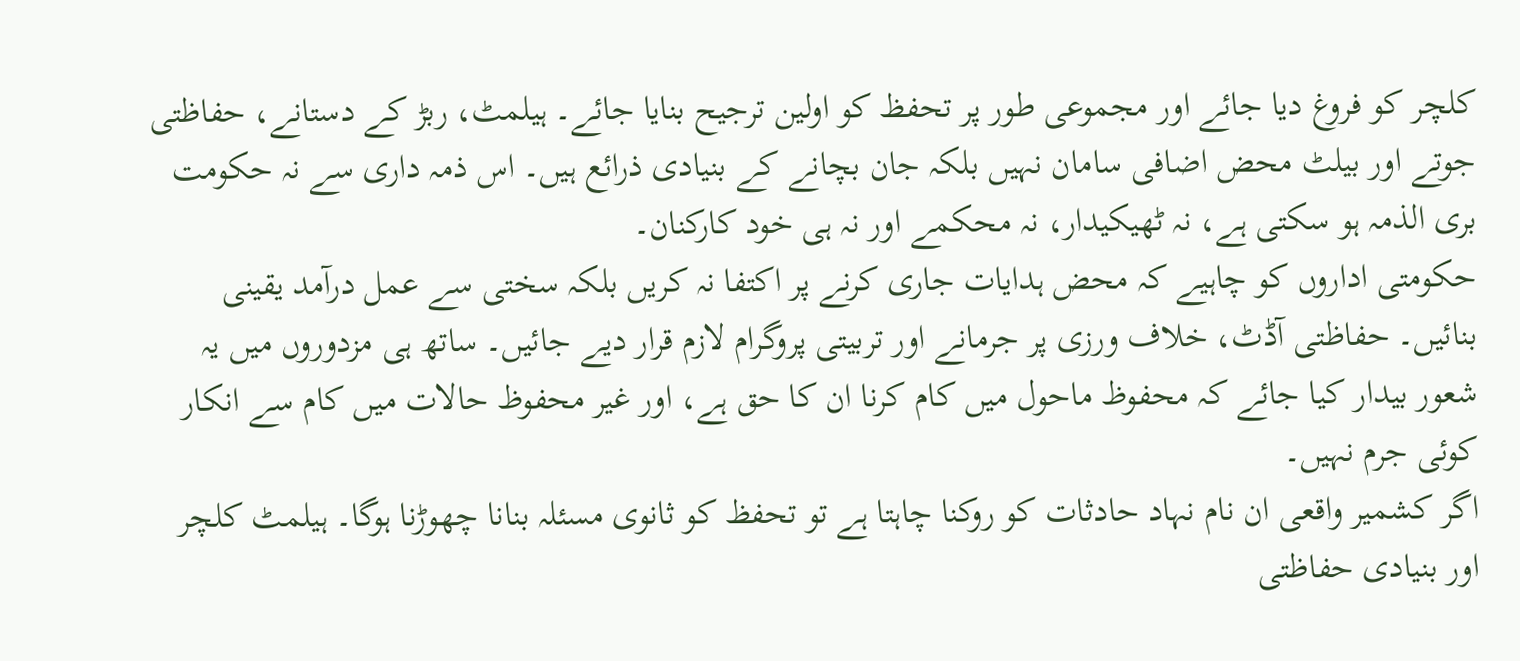کلچر کو فروغ دیا جائے اور مجموعی طور پر تحفظ کو اولین ترجیح بنایا جائے۔ ہیلمٹ، ربڑ کے دستانے، حفاظتی جوتے اور بیلٹ محض اضافی سامان نہیں بلکہ جان بچانے کے بنیادی ذرائع ہیں۔ اس ذمہ داری سے نہ حکومت بری الذمہ ہو سکتی ہے، نہ ٹھیکیدار، نہ محکمے اور نہ ہی خود کارکنان۔
حکومتی اداروں کو چاہیے کہ محض ہدایات جاری کرنے پر اکتفا نہ کریں بلکہ سختی سے عمل درآمد یقینی بنائیں۔ حفاظتی آڈٹ، خلاف ورزی پر جرمانے اور تربیتی پروگرام لازم قرار دیے جائیں۔ ساتھ ہی مزدوروں میں یہ شعور بیدار کیا جائے کہ محفوظ ماحول میں کام کرنا ان کا حق ہے، اور غیر محفوظ حالات میں کام سے انکار کوئی جرم نہیں۔
اگر کشمیر واقعی ان نام نہاد حادثات کو روکنا چاہتا ہے تو تحفظ کو ثانوی مسئلہ بنانا چھوڑنا ہوگا۔ ہیلمٹ کلچر اور بنیادی حفاظتی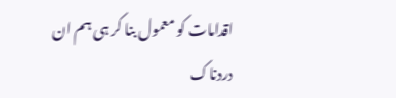اقدامات کو معمول بنا کر ہی ہم ان دردناک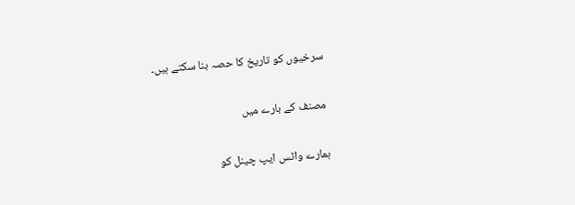سرخیوں کو تاریخ کا حصہ بنا سکتے ہیں۔

مصنف کے بارے میں

ہمارے واٹس ایپ چینل کو